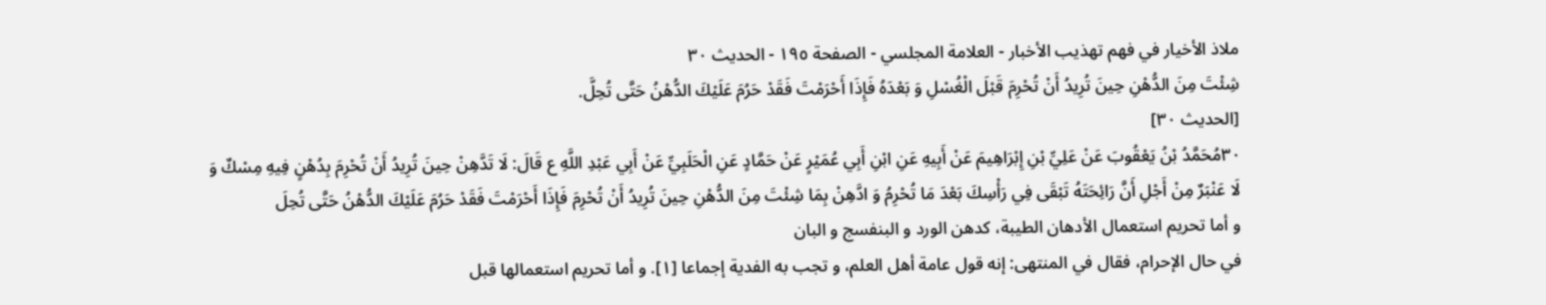ملاذ الأخيار في فهم تهذيب الأخبار - العلامة المجلسي - الصفحة ١٩٥ - الحديث ٣٠
شِئْتَ مِنَ الدُّهْنِ حِينَ تُرِيدُ أَنْ تُحْرِمَ قَبْلَ الْغُسْلِ وَ بَعْدَهُ فَإِذَا أَحْرَمْتَ فَقَدْ حَرُمَ عَلَيْكَ الدُّهْنُ حَتَّى تُحِلَّ.
[الحديث ٣٠]
٣٠مُحَمَّدُ بْنُ يَعْقُوبَ عَنْ عَلِيِّ بْنِ إِبْرَاهِيمَ عَنْ أَبِيهِ عَنِ ابْنِ أَبِي عُمَيْرٍ عَنْ حَمَّادٍ عَنِ الْحَلَبِيِّ عَنْ أَبِي عَبْدِ اللَّهِ ع قَالَ: لَا تَدَّهِنْ حِينَ تُرِيدُ أَنْ تُحْرِمَ بِدُهْنٍ فِيهِ مِسْكٌ وَ لَا عَنْبَرٌ مِنْ أَجْلِ أَنَّ رَائِحَتَهُ تَبْقَى فِي رَأْسِكَ بَعْدَ مَا تُحْرِمُ وَ ادَّهِنْ بِمَا شِئْتَ مِنَ الدُّهْنِ حِينَ تُرِيدُ أَنْ تُحْرِمَ فَإِذَا أَحْرَمْتَ فَقَدْ حَرُمَ عَلَيْكَ الدُّهْنُ حَتَّى تُحِلَ
و أما تحريم استعمال الأدهان الطيبة، كدهن الورد و البنفسج و البان
في حال الإحرام، فقال في المنتهى: إنه قول عامة أهل العلم، و تجب به الفدية إجماعا [١]. و أما تحريم استعمالها قبل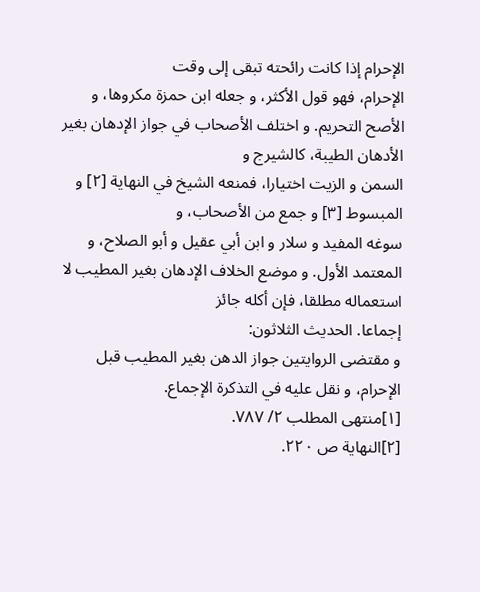الإحرام إذا كانت رائحته تبقى إلى وقت
الإحرام، فهو قول الأكثر، و جعله ابن حمزة مكروها، و الأصح التحريم. و اختلف الأصحاب في جواز الإدهان بغير الأدهان الطيبة، كالشيرج و
السمن و الزيت اختيارا، فمنعه الشيخ في النهاية [٢] و المبسوط [٣] و جمع من الأصحاب، و
سوغه المفيد و سلار و ابن أبي عقيل و أبو الصلاح، و المعتمد الأول. و موضع الخلاف الإدهان بغير المطيب لا استعماله مطلقا، فإن أكله جائز
إجماعا. الحديث الثلاثون:
و مقتضى الروايتين جواز الدهن بغير المطيب قبل الإحرام، و نقل عليه في التذكرة الإجماع.
[١]منتهى المطلب ٢/ ٧٨٧.
[٢]النهاية ص ٢٢٠.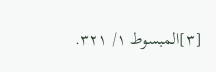[٣]المبسوط ١/ ٣٢١.